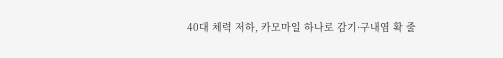40대 체력 저하, 카모마일 하나로 감기·구내염 확 줄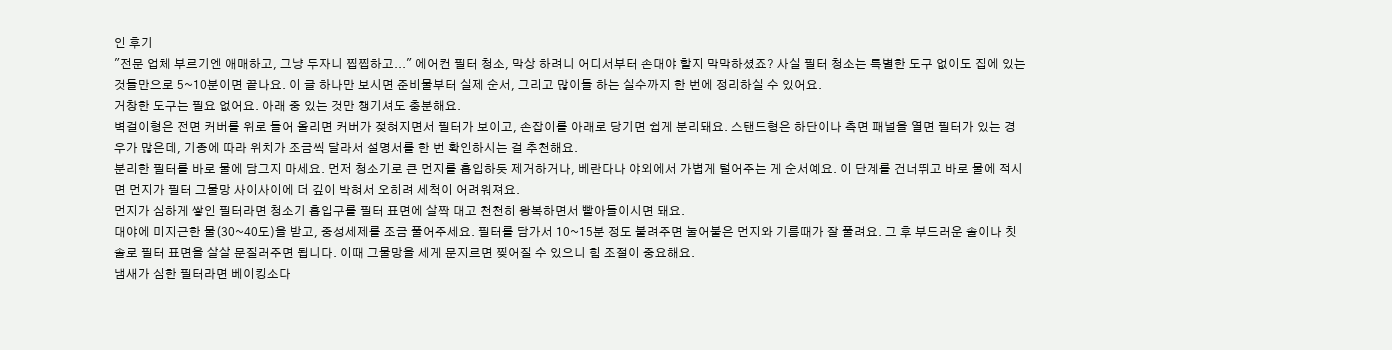인 후기
"전문 업체 부르기엔 애매하고, 그냥 두자니 찝찝하고..." 에어컨 필터 청소, 막상 하려니 어디서부터 손대야 할지 막막하셨죠? 사실 필터 청소는 특별한 도구 없이도 집에 있는 것들만으로 5~10분이면 끝나요. 이 글 하나만 보시면 준비물부터 실제 순서, 그리고 많이들 하는 실수까지 한 번에 정리하실 수 있어요.
거창한 도구는 필요 없어요. 아래 중 있는 것만 챙기셔도 충분해요.
벽걸이형은 전면 커버를 위로 들어 올리면 커버가 젖혀지면서 필터가 보이고, 손잡이를 아래로 당기면 쉽게 분리돼요. 스탠드형은 하단이나 측면 패널을 열면 필터가 있는 경우가 많은데, 기종에 따라 위치가 조금씩 달라서 설명서를 한 번 확인하시는 걸 추천해요.
분리한 필터를 바로 물에 담그지 마세요. 먼저 청소기로 큰 먼지를 흡입하듯 제거하거나, 베란다나 야외에서 가볍게 털어주는 게 순서예요. 이 단계를 건너뛰고 바로 물에 적시면 먼지가 필터 그물망 사이사이에 더 깊이 박혀서 오히려 세척이 어려워져요.
먼지가 심하게 쌓인 필터라면 청소기 흡입구를 필터 표면에 살짝 대고 천천히 왕복하면서 빨아들이시면 돼요.
대야에 미지근한 물(30~40도)을 받고, 중성세제를 조금 풀어주세요. 필터를 담가서 10~15분 정도 불려주면 눌어붙은 먼지와 기름때가 잘 풀려요. 그 후 부드러운 솔이나 칫솔로 필터 표면을 살살 문질러주면 됩니다. 이때 그물망을 세게 문지르면 찢어질 수 있으니 힘 조절이 중요해요.
냄새가 심한 필터라면 베이킹소다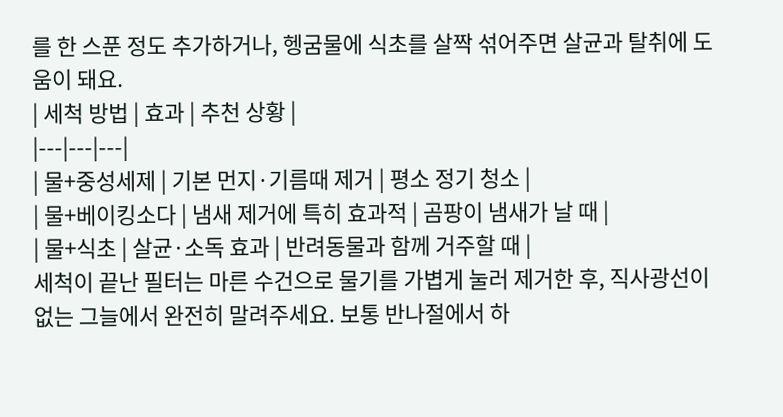를 한 스푼 정도 추가하거나, 헹굼물에 식초를 살짝 섞어주면 살균과 탈취에 도움이 돼요.
| 세척 방법 | 효과 | 추천 상황 |
|---|---|---|
| 물+중성세제 | 기본 먼지·기름때 제거 | 평소 정기 청소 |
| 물+베이킹소다 | 냄새 제거에 특히 효과적 | 곰팡이 냄새가 날 때 |
| 물+식초 | 살균·소독 효과 | 반려동물과 함께 거주할 때 |
세척이 끝난 필터는 마른 수건으로 물기를 가볍게 눌러 제거한 후, 직사광선이 없는 그늘에서 완전히 말려주세요. 보통 반나절에서 하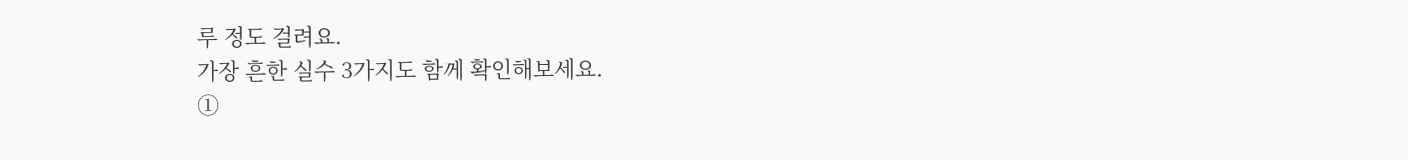루 정도 걸려요.
가장 흔한 실수 3가지도 함께 확인해보세요.
①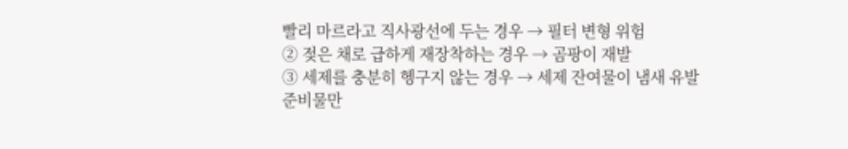빨리 마르라고 직사광선에 두는 경우 → 필터 변형 위험
② 젖은 채로 급하게 재장착하는 경우 → 곰팡이 재발
③ 세제를 충분히 헹구지 않는 경우 → 세제 잔여물이 냄새 유발
준비물만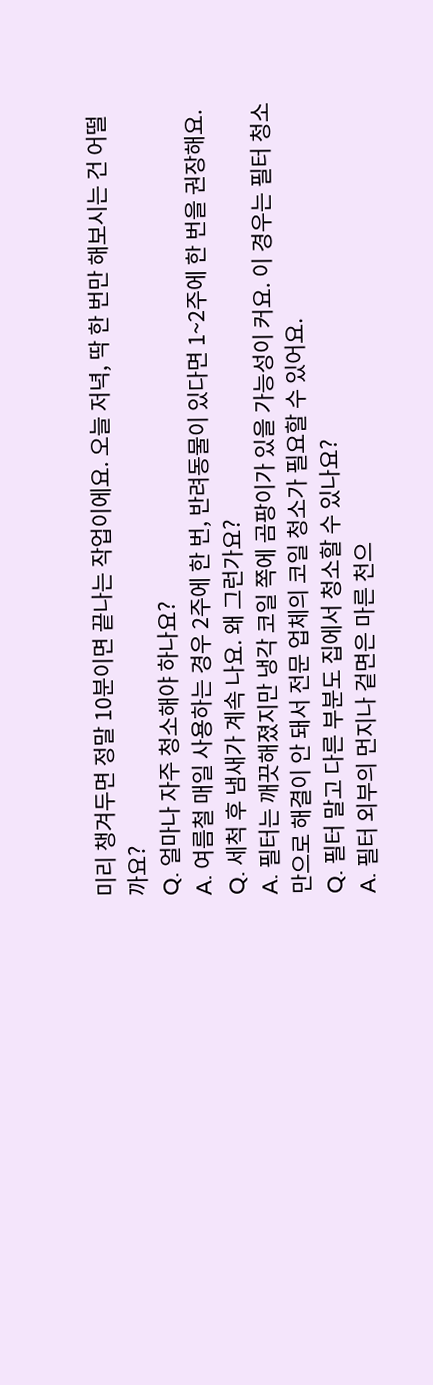미리 챙겨두면 정말 10분이면 끝나는 작업이에요. 오늘 저녁, 딱 한 번만 해보시는 건 어떨까요?
Q. 얼마나 자주 청소해야 하나요?
A. 여름철 매일 사용하는 경우 2주에 한 번, 반려동물이 있다면 1~2주에 한 번을 권장해요.
Q. 세척 후 냄새가 계속 나요. 왜 그런가요?
A. 필터는 깨끗해졌지만 냉각 코일 쪽에 곰팡이가 있을 가능성이 커요. 이 경우는 필터 청소만으로 해결이 안 돼서 전문 업체의 코일 청소가 필요할 수 있어요.
Q. 필터 말고 다른 부분도 집에서 청소할 수 있나요?
A. 필터 외부의 먼지나 겉면은 마른 천으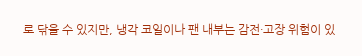로 닦을 수 있지만, 냉각 코일이나 팬 내부는 감전·고장 위험이 있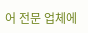어 전문 업체에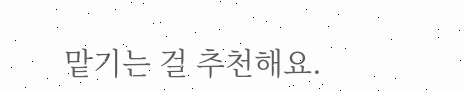맡기는 걸 추천해요.